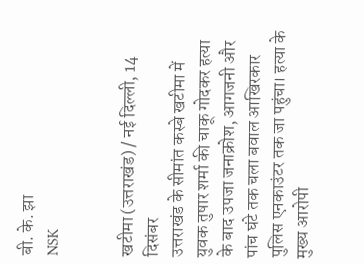बी. के. झा
NSK


खटीमा (उत्तराखंड) / नई दिल्ली, 14 दिसंबर
उत्तराखंड के सीमांत कस्बे खटीमा में युवक तुषार शर्मा की चाकू गोदकर हत्या के बाद उपजा जनाक्रोश, आगजनी और पांच घंटे तक चला बवाल आखिरकार पुलिस एनकाउंटर तक जा पहुंचा। हत्या के मुख्य आरोपी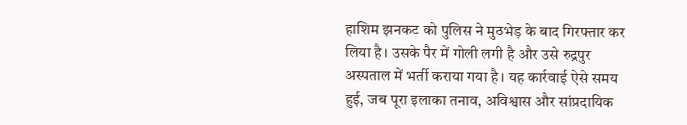हाशिम झनकट को पुलिस ने मुठभेड़ के बाद गिरफ्तार कर लिया है। उसके पैर में गोली लगी है और उसे रुद्रपुर अस्पताल में भर्ती कराया गया है। यह कार्रवाई ऐसे समय हुई, जब पूरा इलाका तनाव, अविश्वास और सांप्रदायिक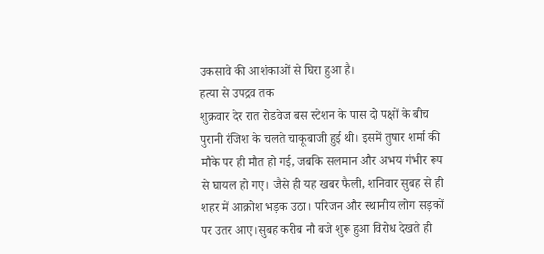उकसावे की आशंकाओं से घिरा हुआ है।
हत्या से उपद्रव तक
शुक्रवार देर रात रोडवेज बस स्टेशन के पास दो पक्षों के बीच पुरानी रंजिश के चलते चाकूबाजी हुई थी। इसमें तुषार शर्मा की मौके पर ही मौत हो गई, जबकि सलमान और अभय गंभीर रूप से घायल हो गए। जैसे ही यह खबर फैली, शनिवार सुबह से ही शहर में आक्रोश भड़क उठा। परिजन और स्थानीय लोग सड़कों पर उतर आए।सुबह करीब नौ बजे शुरू हुआ विरोध देखते ही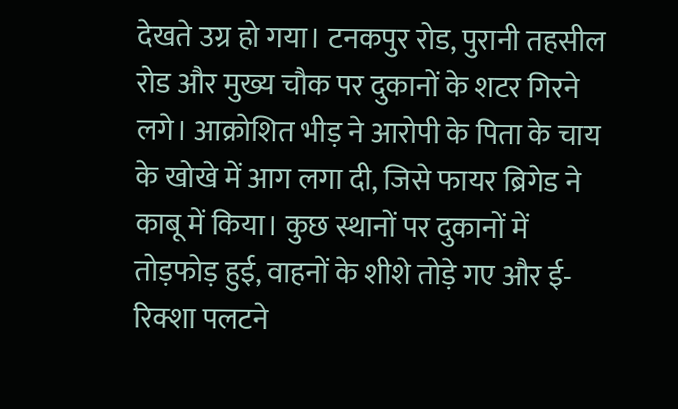देखते उग्र हो गया। टनकपुर रोड, पुरानी तहसील रोड और मुख्य चौक पर दुकानों के शटर गिरने लगे। आक्रोशित भीड़ ने आरोपी के पिता के चाय के खोखे में आग लगा दी, जिसे फायर ब्रिगेड ने काबू में किया। कुछ स्थानों पर दुकानों में तोड़फोड़ हुई, वाहनों के शीशे तोड़े गए और ई-रिक्शा पलटने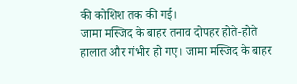की कोशिश तक की गई।
जामा मस्जिद के बाहर तनाव दोपहर होते-होते हालात और गंभीर हो गए। जामा मस्जिद के बाहर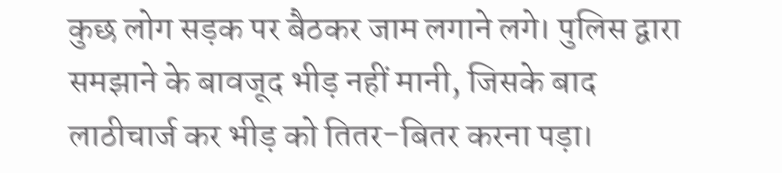कुछ लोग सड़क पर बैठकर जाम लगाने लगे। पुलिस द्वारा समझाने के बावजूद भीड़ नहीं मानी, जिसके बाद लाठीचार्ज कर भीड़ को तितर-बितर करना पड़ा।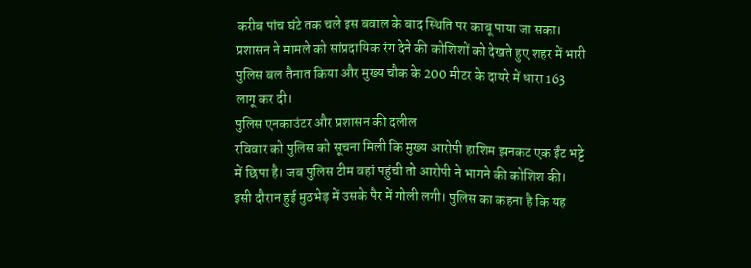करीब पांच घंटे तक चले इस बवाल के बाद स्थिति पर काबू पाया जा सका।
प्रशासन ने मामले को सांप्रदायिक रंग देने की कोशिशों को देखते हुए शहर में भारी पुलिस बल तैनात किया और मुख्य चौक के 200 मीटर के दायरे में धारा 163 लागू कर दी।
पुलिस एनकाउंटर और प्रशासन की दलील
रविवार को पुलिस को सूचना मिली कि मुख्य आरोपी हाशिम झनकट एक ईंट भट्टे में छिपा है। जब पुलिस टीम वहां पहुंची तो आरोपी ने भागने की कोशिश की। इसी दौरान हुई मुठभेड़ में उसके पैर में गोली लगी। पुलिस का कहना है कि यह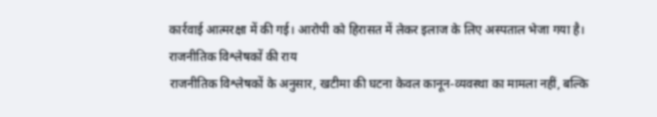कार्रवाई आत्मरक्षा में की गई। आरोपी को हिरासत में लेकर इलाज के लिए अस्पताल भेजा गया है।
राजनीतिक विश्लेषकों की राय
राजनीतिक विश्लेषकों के अनुसार, खटीमा की घटना केवल कानून-व्यवस्था का मामला नहीं, बल्कि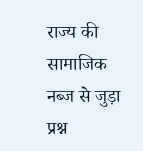राज्य की सामाजिक नब्ज से जुड़ा प्रश्न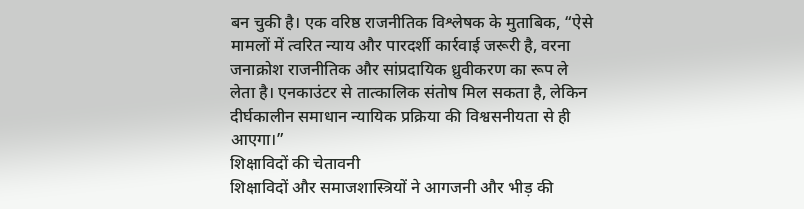बन चुकी है। एक वरिष्ठ राजनीतिक विश्लेषक के मुताबिक, “ऐसे मामलों में त्वरित न्याय और पारदर्शी कार्रवाई जरूरी है, वरना जनाक्रोश राजनीतिक और सांप्रदायिक ध्रुवीकरण का रूप ले लेता है। एनकाउंटर से तात्कालिक संतोष मिल सकता है, लेकिन दीर्घकालीन समाधान न्यायिक प्रक्रिया की विश्वसनीयता से ही आएगा।”
शिक्षाविदों की चेतावनी
शिक्षाविदों और समाजशास्त्रियों ने आगजनी और भीड़ की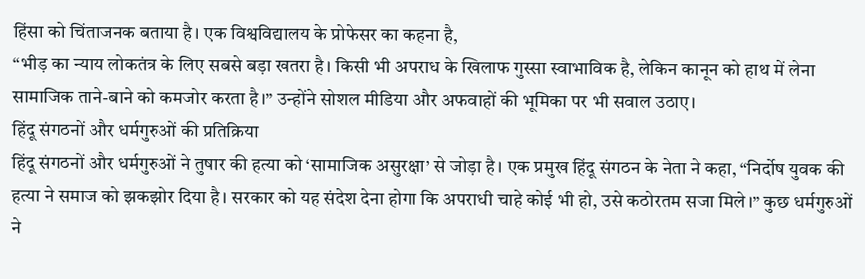हिंसा को चिंताजनक बताया है। एक विश्वविद्यालय के प्रोफेसर का कहना है,
“भीड़ का न्याय लोकतंत्र के लिए सबसे बड़ा खतरा है। किसी भी अपराध के खिलाफ गुस्सा स्वाभाविक है, लेकिन कानून को हाथ में लेना सामाजिक ताने-बाने को कमजोर करता है।” उन्होंने सोशल मीडिया और अफवाहों की भूमिका पर भी सवाल उठाए।
हिंदू संगठनों और धर्मगुरुओं की प्रतिक्रिया
हिंदू संगठनों और धर्मगुरुओं ने तुषार की हत्या को ‘सामाजिक असुरक्षा’ से जोड़ा है। एक प्रमुख हिंदू संगठन के नेता ने कहा, “निर्दोष युवक की हत्या ने समाज को झकझोर दिया है। सरकार को यह संदेश देना होगा कि अपराधी चाहे कोई भी हो, उसे कठोरतम सजा मिले।” कुछ धर्मगुरुओं ने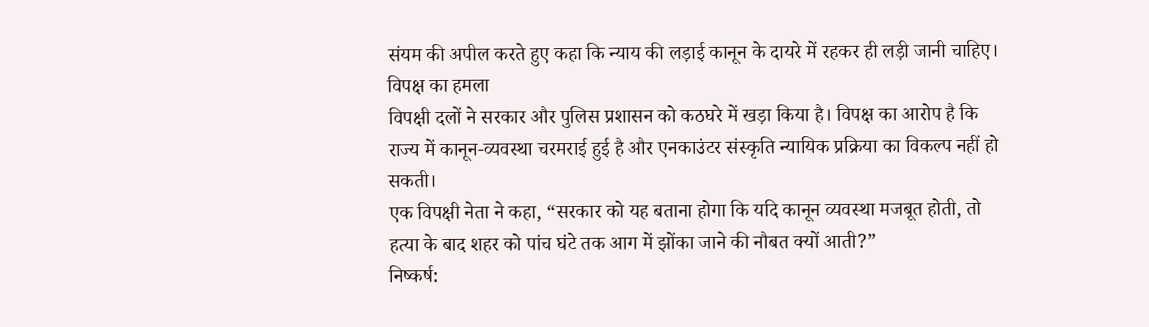संयम की अपील करते हुए कहा कि न्याय की लड़ाई कानून के दायरे में रहकर ही लड़ी जानी चाहिए।
विपक्ष का हमला
विपक्षी दलों ने सरकार और पुलिस प्रशासन को कठघरे में खड़ा किया है। विपक्ष का आरोप है कि राज्य में कानून-व्यवस्था चरमराई हुई है और एनकाउंटर संस्कृति न्यायिक प्रक्रिया का विकल्प नहीं हो सकती।
एक विपक्षी नेता ने कहा, “सरकार को यह बताना होगा कि यदि कानून व्यवस्था मजबूत होती, तो हत्या के बाद शहर को पांच घंटे तक आग में झोंका जाने की नौबत क्यों आती?”
निष्कर्ष: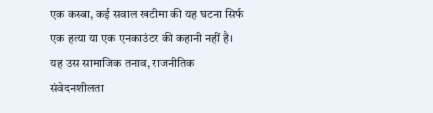एक कस्बा, कई सवाल खटीमा की यह घटना सिर्फ एक हत्या या एक एनकाउंटर की कहानी नहीं है। यह उस सामाजिक तनाव, राजनीतिक संवेदनशीलता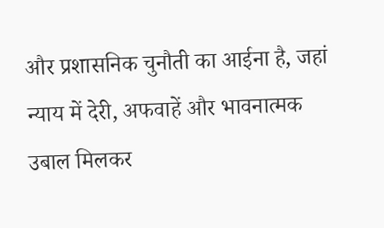और प्रशासनिक चुनौती का आईना है, जहां न्याय में देरी, अफवाहें और भावनात्मक उबाल मिलकर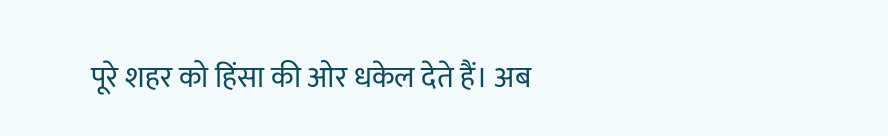पूरे शहर को हिंसा की ओर धकेल देते हैं। अब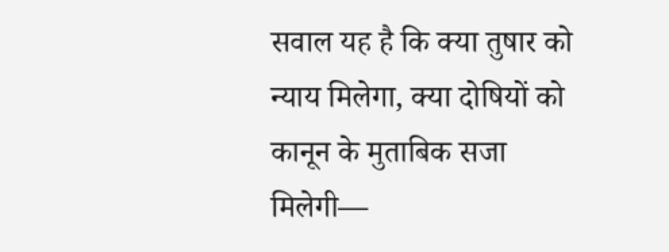सवाल यह है कि क्या तुषार को न्याय मिलेगा, क्या दोषियों को कानून के मुताबिक सजा मिलेगी—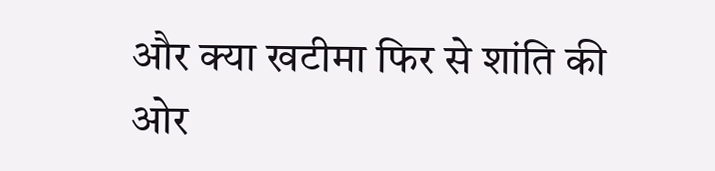और क्या खटीमा फिर से शांति की ओर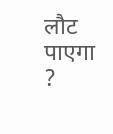लौट पाएगा ?